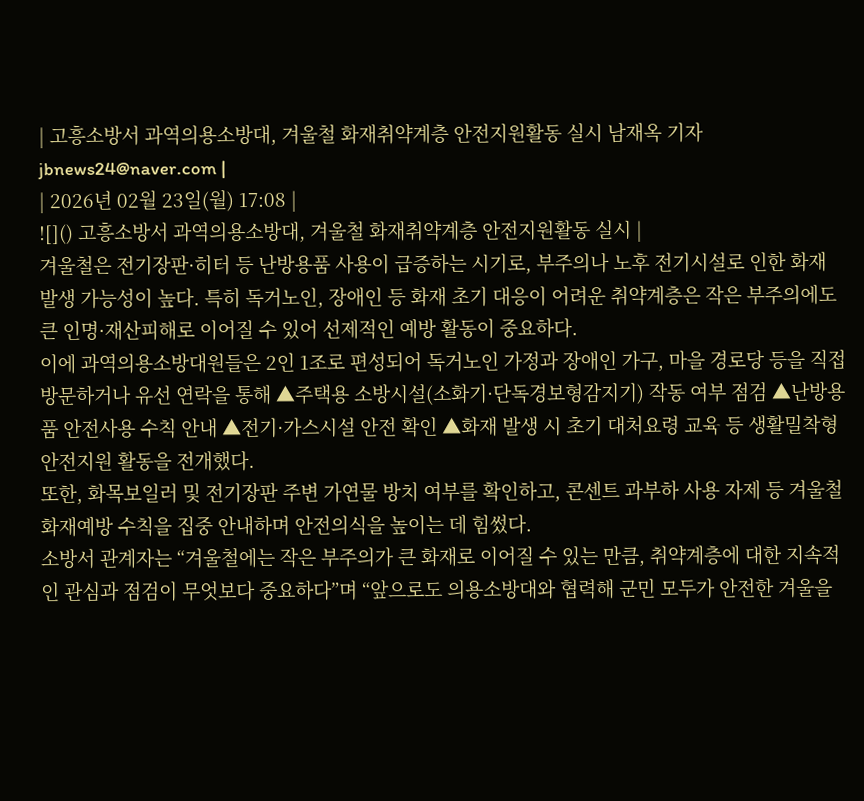| 고흥소방서 과역의용소방대, 겨울철 화재취약계층 안전지원활동 실시 남재옥 기자 jbnews24@naver.com |
| 2026년 02월 23일(월) 17:08 |
![]() 고흥소방서 과역의용소방대, 겨울철 화재취약계층 안전지원활동 실시 |
겨울철은 전기장판·히터 등 난방용품 사용이 급증하는 시기로, 부주의나 노후 전기시설로 인한 화재 발생 가능성이 높다. 특히 독거노인, 장애인 등 화재 초기 대응이 어려운 취약계층은 작은 부주의에도 큰 인명·재산피해로 이어질 수 있어 선제적인 예방 활동이 중요하다.
이에 과역의용소방대원들은 2인 1조로 편성되어 독거노인 가정과 장애인 가구, 마을 경로당 등을 직접 방문하거나 유선 연락을 통해 ▲주택용 소방시설(소화기·단독경보형감지기) 작동 여부 점검 ▲난방용품 안전사용 수칙 안내 ▲전기·가스시설 안전 확인 ▲화재 발생 시 초기 대처요령 교육 등 생활밀착형 안전지원 활동을 전개했다.
또한, 화목보일러 및 전기장판 주변 가연물 방치 여부를 확인하고, 콘센트 과부하 사용 자제 등 겨울철 화재예방 수칙을 집중 안내하며 안전의식을 높이는 데 힘썼다.
소방서 관계자는 “겨울철에는 작은 부주의가 큰 화재로 이어질 수 있는 만큼, 취약계층에 대한 지속적인 관심과 점검이 무엇보다 중요하다”며 “앞으로도 의용소방대와 협력해 군민 모두가 안전한 겨울을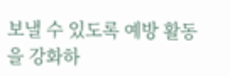보낼 수 있도록 예방 활동을 강화하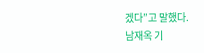겠다”고 말했다.
남재옥 기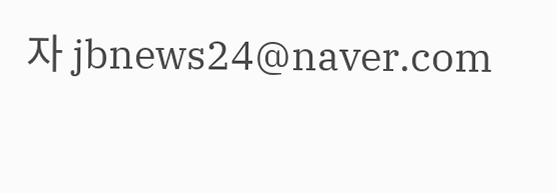자 jbnews24@naver.com